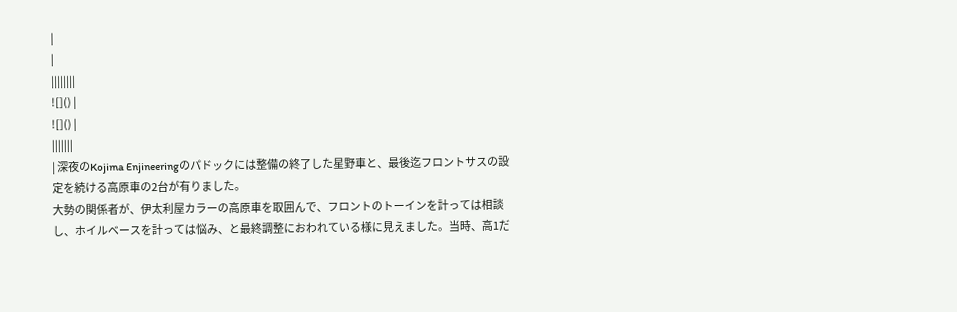|
|
||||||||
![]() |
![]() |
|||||||
| 深夜のKojima Enjineeringのパドックには整備の終了した星野車と、最後迄フロントサスの設定を続ける高原車の2台が有りました。
大勢の関係者が、伊太利屋カラーの高原車を取囲んで、フロントのトーインを計っては相談し、ホイルベースを計っては悩み、と最終調整におわれている様に見えました。当時、高1だ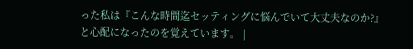った私は『こんな時間迄セッティングに悩んでいて大丈夫なのか?』と心配になったのを覚えています。 |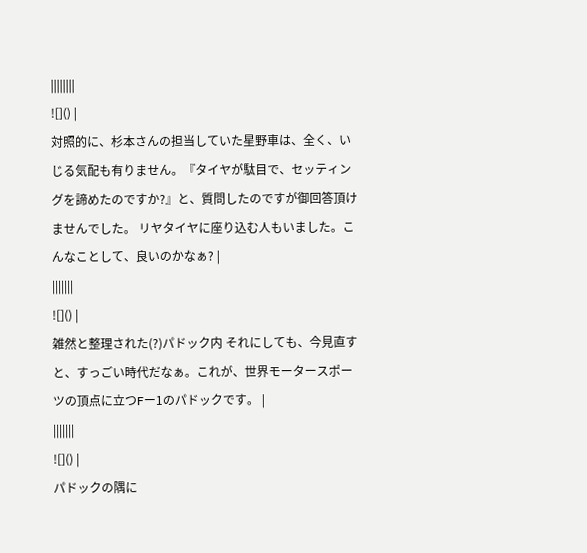||||||||
![]() |
対照的に、杉本さんの担当していた星野車は、全く、いじる気配も有りません。『タイヤが駄目で、セッティングを諦めたのですか?』と、質問したのですが御回答頂けませんでした。 リヤタイヤに座り込む人もいました。こんなことして、良いのかなぁ? |
|||||||
![]() |
雑然と整理された(?)パドック内 それにしても、今見直すと、すっごい時代だなぁ。これが、世界モータースポーツの頂点に立つFー1のパドックです。 |
|||||||
![]() |
パドックの隅に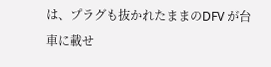は、プラグも抜かれたままのDFV が台車に載せ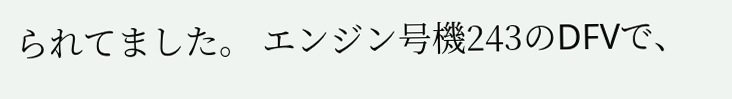られてました。 エンジン号機243のDFVで、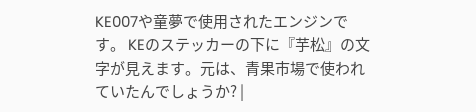KE007や童夢で使用されたエンジンです。 KEのステッカーの下に『芋松』の文字が見えます。元は、青果市場で使われていたんでしょうか? |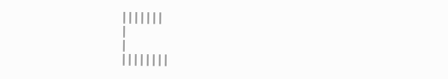|||||||
|
|
||||||||